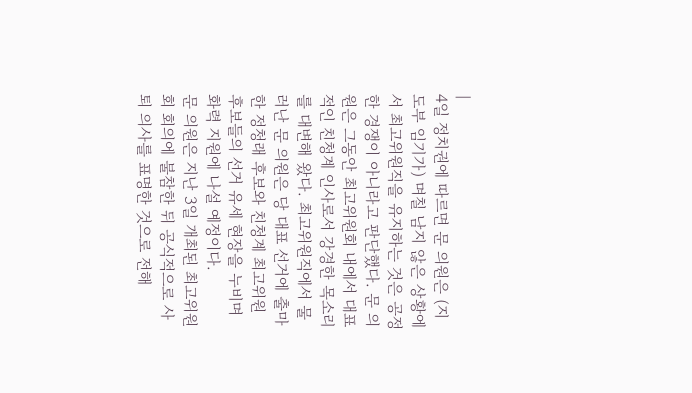|
4일 정치권에 따르면 문 의원은 (지도부 임기가) 며칠 남지 않은 상황에서 최고위원직을 유지하는 것은 공정한 경쟁이 아니라고 판단했다. 문 의원은 그동안 최고위원회 내에서 대표적인 친청계 인사로서 강경한 목소리를 대변해 왔다. 최고위원직에서 물러난 문 의원은 당 대표 선거에 출마한 정청래 후보와 친청계 최고위원 후보들의 선거 유세 현장을 누비며 화력 지원에 나설 예정이다.
문 의원은 지난 3일 개최된 최고위원회 회의에 불참한 뒤 공식적으로 사퇴 의사를 표명한 것으로 전해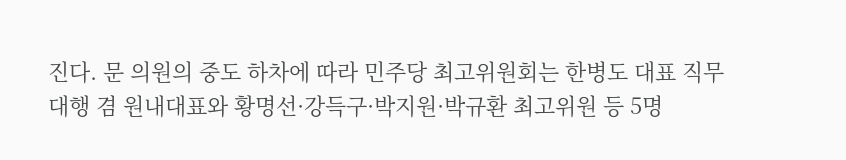진다. 문 의원의 중도 하차에 따라 민주당 최고위원회는 한병도 대표 직무대행 겸 원내대표와 황명선·강득구·박지원·박규환 최고위원 등 5명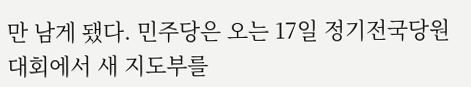만 남게 됐다. 민주당은 오는 17일 정기전국당원대회에서 새 지도부를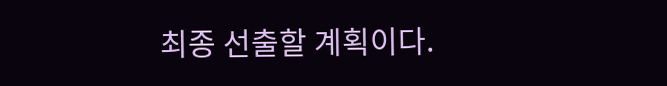최종 선출할 계획이다.